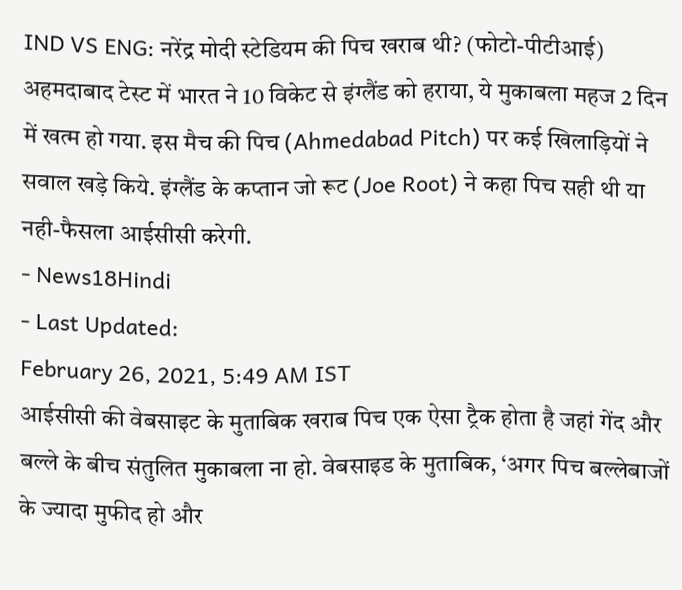IND VS ENG: नरेंद्र मोदी स्टेडियम की पिच खराब थी? (फोटो-पीटीआई)
अहमदाबाद टेस्ट में भारत ने 10 विकेट से इंग्लैंड को हराया, ये मुकाबला महज 2 दिन में खत्म हो गया. इस मैच की पिच (Ahmedabad Pitch) पर कई खिलाड़ियों ने सवाल खड़े किये. इंग्लैंड के कप्तान जो रूट (Joe Root) ने कहा पिच सही थी या नही-फैसला आईसीसी करेगी.
- News18Hindi
- Last Updated:
February 26, 2021, 5:49 AM IST
आईसीसी की वेबसाइट के मुताबिक खराब पिच एक ऐसा ट्रैक होता है जहां गेंद और बल्ले के बीच संतुलित मुकाबला ना हो. वेबसाइड के मुताबिक, ‘अगर पिच बल्लेबाजों के ज्यादा मुफीद हो और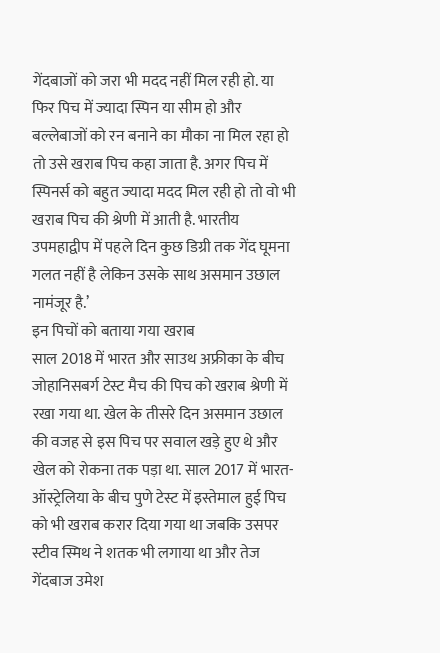गेंदबाजों को जरा भी मदद नहीं मिल रही हो. या फिर पिच में ज्यादा स्पिन या सीम हो और बल्लेबाजों को रन बनाने का मौका ना मिल रहा हो तो उसे खराब पिच कहा जाता है. अगर पिच में स्पिनर्स को बहुत ज्यादा मदद मिल रही हो तो वो भी खराब पिच की श्रेणी में आती है. भारतीय उपमहाद्वीप में पहले दिन कुछ डिग्री तक गेंद घूमना गलत नहीं है लेकिन उसके साथ असमान उछाल नामंजूर है.’
इन पिचों को बताया गया खराब
साल 2018 में भारत और साउथ अफ्रीका के बीच जोहानिसबर्ग टेस्ट मैच की पिच को खराब श्रेणी में रखा गया था. खेल के तीसरे दिन असमान उछाल की वजह से इस पिच पर सवाल खड़े हुए थे और खेल को रोकना तक पड़ा था. साल 2017 में भारत-ऑस्ट्रेलिया के बीच पुणे टेस्ट में इस्तेमाल हुई पिच को भी खराब करार दिया गया था जबकि उसपर स्टीव स्मिथ ने शतक भी लगाया था और तेज गेंदबाज उमेश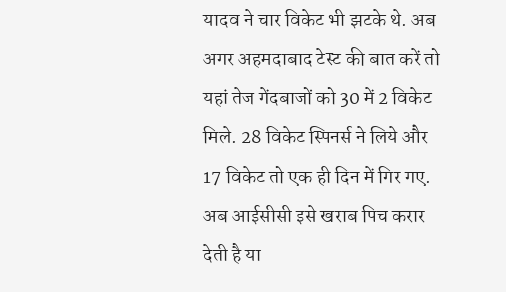यादव ने चार विकेट भी झटके थे. अब अगर अहमदाबाद टेस्ट की बात करें तो यहां तेज गेंदबाजों को 30 में 2 विकेट मिले. 28 विकेट स्पिनर्स ने लिये और 17 विकेट तो एक ही दिन में गिर गए. अब आईसीसी इसे खराब पिच करार देती है या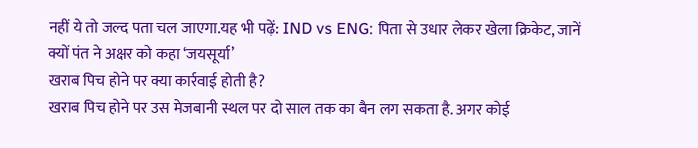नहीं ये तो जल्द पता चल जाएगा.यह भी पढ़ें: IND vs ENG: पिता से उधार लेकर खेला क्रिकेट, जानें क्यों पंत ने अक्षर को कहा ‘जयसूर्या’
खराब पिच होने पर क्या कार्रवाई होती है?
खराब पिच होने पर उस मेजबानी स्थल पर दो साल तक का बैन लग सकता है. अगर कोई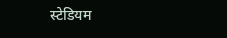स्टेडियम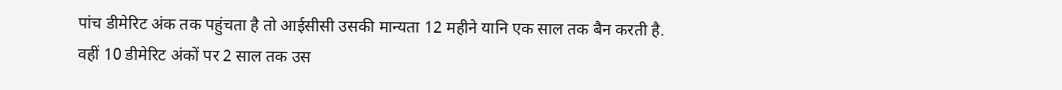पांच डीमेरिट अंक तक पहुंचता है तो आईसीसी उसकी मान्यता 12 महीने यानि एक साल तक बैन करती है. वहीं 10 डीमेरिट अंकों पर 2 साल तक उस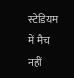स्टेडियम में मैच नहीं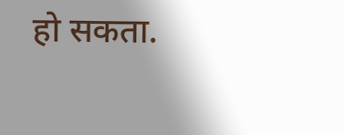हो सकता.